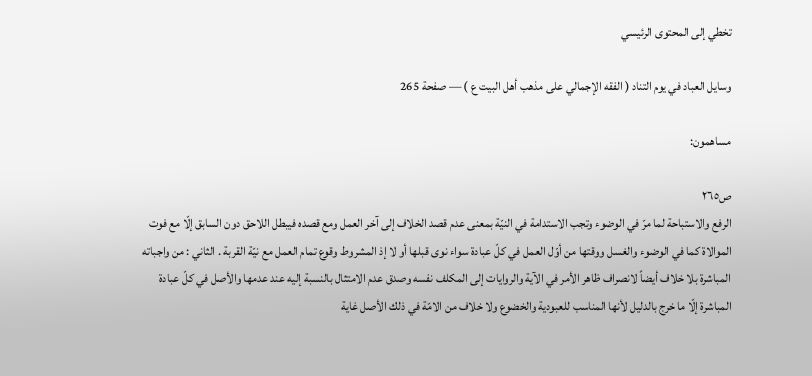تخطي إلى المحتوى الرئيسي

وسايل العباد في يوم التناد ( الفقه الإجمالي على مذهب أهل البيت ع ) — صفحة 265

مساهمون:

ص٢٦٥
الرفع والاستباحة لما مرّ في الوضوء وتجب الاستدامة في النيّة بمعنى عدم قصد الخلاف إلى آخر العمل ومع قصده فيبطل اللاحق دون السابق إلّا مع فوت الموالاة كما في الوضوء والغسل ووقتها من أوّل العمل في كلّ عبادة سواء نوى قبلها أو لا إذ المشروط وقوع تمام العمل مع نيّة القربة . الثاني : من واجباته المباشرة بلا خلاف أيضاً لانصراف ظاهر الأمر في الآية والروايات إلى المكلف نفسه وصدق عدم الامتثال بالنسبة إليه عند عدمها والأصل في كلّ عبادة المباشرة إلّا ما خرج بالدليل لأنها المناسب للعبودية والخضوع ولا خلاف من الامّة في ذلك الأصل غاية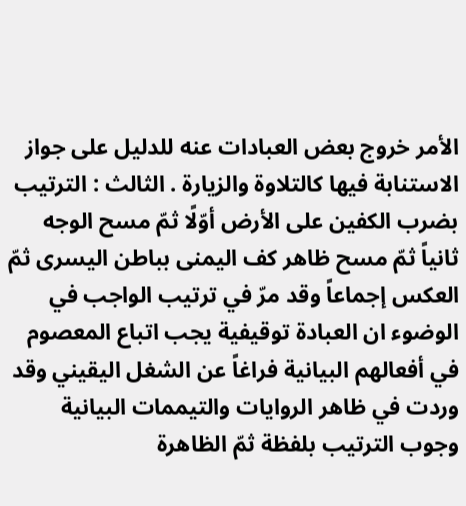الأمر خروج بعض العبادات عنه للدليل على جواز الاستنابة فيها كالتلاوة والزيارة . الثالث : الترتيب بضرب الكفين على الأرض أوّلًا ثمّ مسح الوجه ثانياً ثمّ مسح ظاهر كف اليمنى بباطن اليسرى ثمّ العكس إجماعاً وقد مرّ في ترتيب الواجب في الوضوء ان العبادة توقيفية يجب اتباع المعصوم في أفعالهم البيانية فراغاً عن الشغل اليقيني وقد وردت في ظاهر الروايات والتيممات البيانية وجوب الترتيب بلفظة ثمّ الظاهرة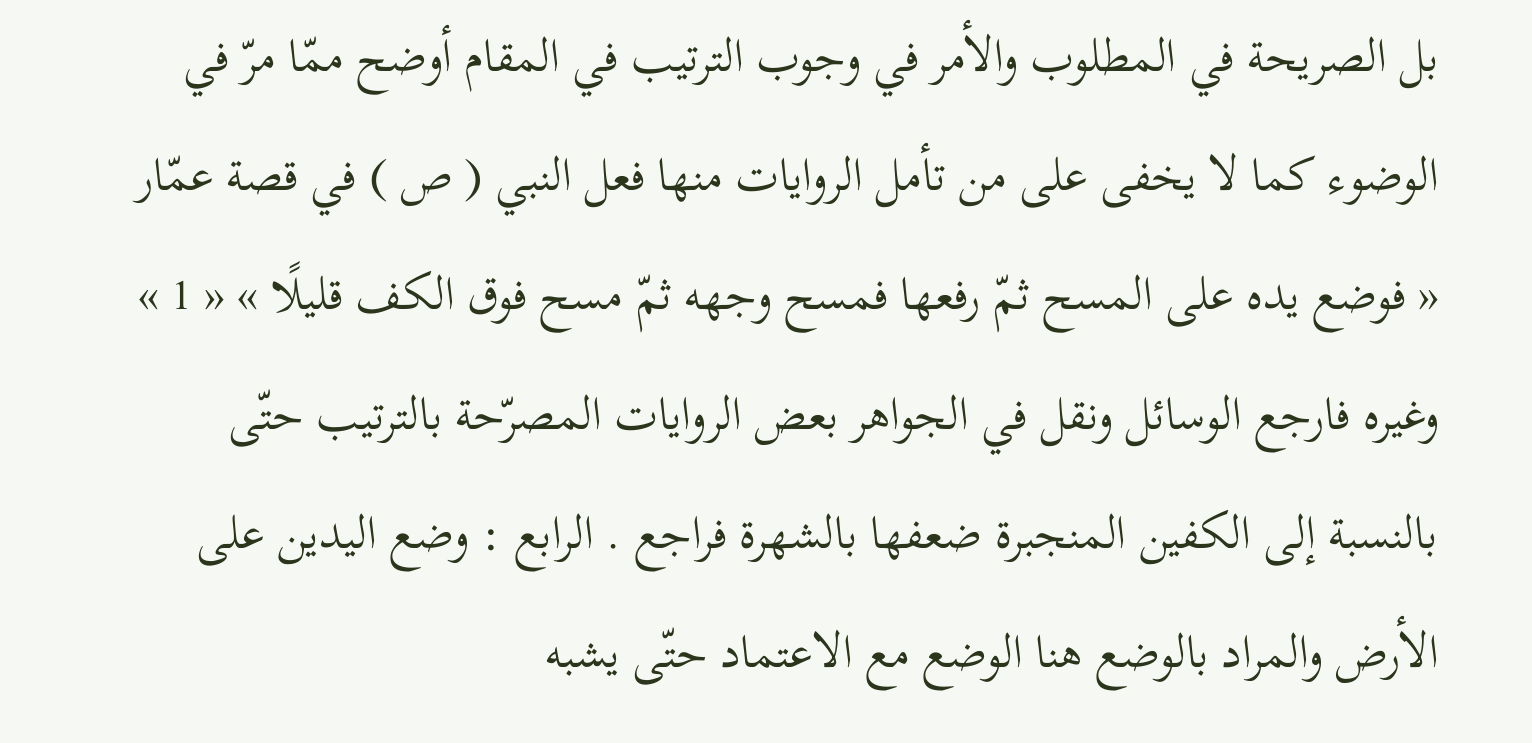بل الصريحة في المطلوب والأمر في وجوب الترتيب في المقام أوضح ممّا مرّ في الوضوء كما لا يخفى على من تأمل الروايات منها فعل النبي ( ص ) في قصة عمّار « فوضع يده على المسح ثمّ رفعها فمسح وجهه ثمّ مسح فوق الكف قليلًا » « 1 » وغيره فارجع الوسائل ونقل في الجواهر بعض الروايات المصرّحة بالترتيب حتّى بالنسبة إلى الكفين المنجبرة ضعفها بالشهرة فراجع . الرابع : وضع اليدين على الأرض والمراد بالوضع هنا الوضع مع الاعتماد حتّى يشبه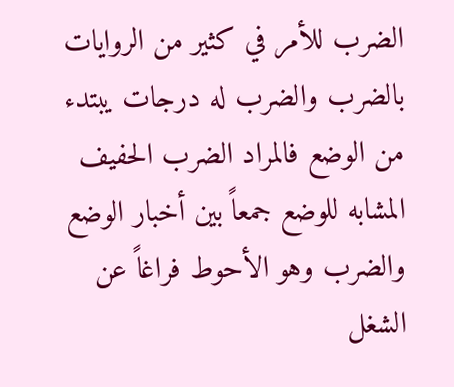الضرب للأمر في كثير من الروايات بالضرب والضرب له درجات يبتدء من الوضع فالمراد الضرب الحفيف المشابه للوضع جمعاً بين أخبار الوضع والضرب وهو الأحوط فراغاً عن الشغل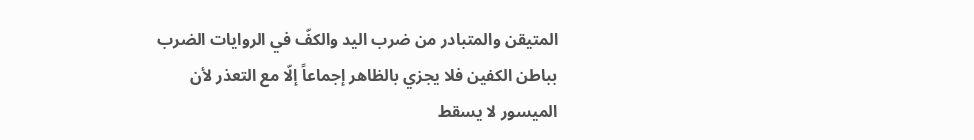المتيقن والمتبادر من ضرب اليد والكفّ في الروايات الضرب بباطن الكفين فلا يجزي بالظاهر إجماعاً إلّا مع التعذر لأن الميسور لا يسقط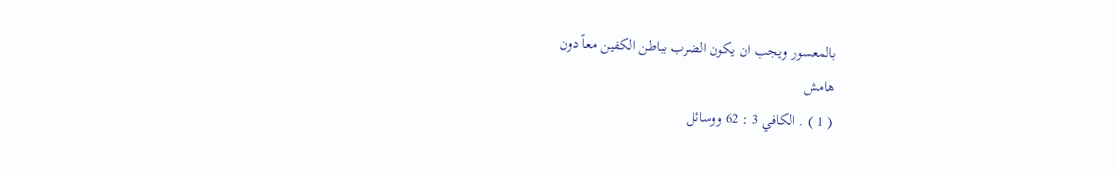بالمعسور ويجب ان يكون الضرب بباطن الكفين معاً دون
هامش
( 1 ) . الكافي 3 : 62 ووسائل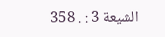الشيعة 3 : . 358